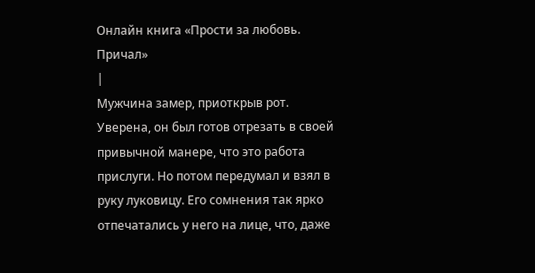Онлайн книга «Прости за любовь. Причал»
|
Мужчина замер, приоткрыв рот. Уверена, он был готов отрезать в своей привычной манере, что это работа прислуги. Но потом передумал и взял в руку луковицу. Его сомнения так ярко отпечатались у него на лице, что, даже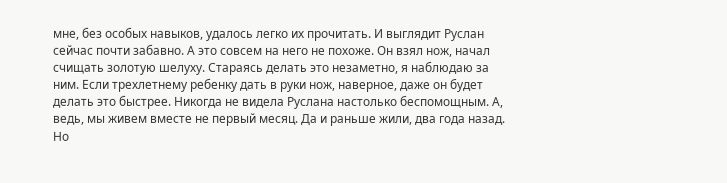мне, без особых навыков, удалось легко их прочитать. И выглядит Руслан сейчас почти забавно. А это совсем на него не похоже. Он взял нож, начал счищать золотую шелуху. Стараясь делать это незаметно, я наблюдаю за ним. Если трехлетнему ребенку дать в руки нож, наверное, даже он будет делать это быстрее. Никогда не видела Руслана настолько беспомощным. А, ведь, мы живем вместе не первый месяц. Да и раньше жили, два года назад. Но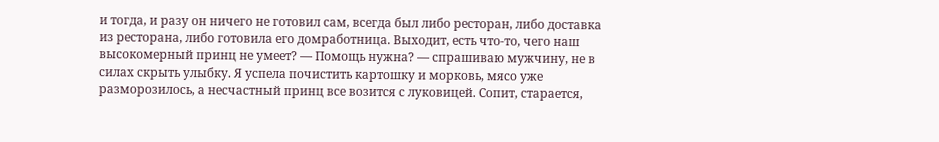и тогда, и разу он ничего не готовил сам, всегда был либо ресторан, либо доставка из ресторана, либо готовила его домработница. Выходит, есть что-то, чего наш высокомерный принц не умеет? — Помощь нужна? — спрашиваю мужчину, не в силах скрыть улыбку. Я успела почистить картошку и морковь, мясо уже разморозилось, а несчастный принц все возится с луковицей. Сопит, старается,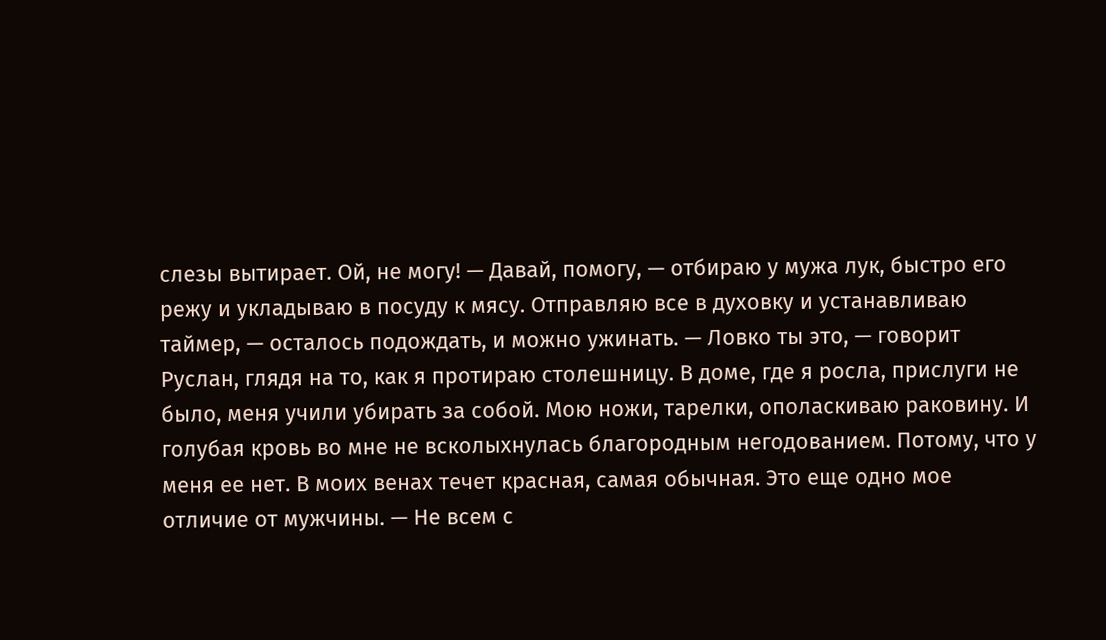слезы вытирает. Ой, не могу! — Давай, помогу, — отбираю у мужа лук, быстро его режу и укладываю в посуду к мясу. Отправляю все в духовку и устанавливаю таймер, — осталось подождать, и можно ужинать. — Ловко ты это, — говорит Руслан, глядя на то, как я протираю столешницу. В доме, где я росла, прислуги не было, меня учили убирать за собой. Мою ножи, тарелки, ополаскиваю раковину. И голубая кровь во мне не всколыхнулась благородным негодованием. Потому, что у меня ее нет. В моих венах течет красная, самая обычная. Это еще одно мое отличие от мужчины. — Не всем с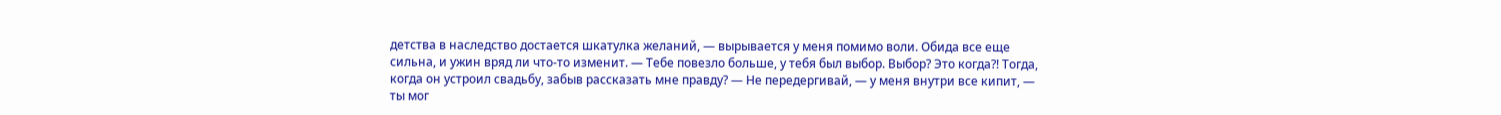детства в наследство достается шкатулка желаний, — вырывается у меня помимо воли. Обида все еще сильна, и ужин вряд ли что-то изменит. — Тебе повезло больше, у тебя был выбор. Выбор? Это когда?! Тогда, когда он устроил свадьбу, забыв рассказать мне правду? — Не передергивай, — у меня внутри все кипит, — ты мог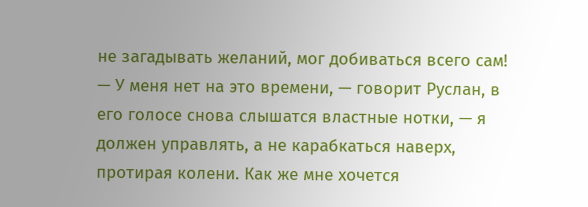не загадывать желаний, мог добиваться всего сам! — У меня нет на это времени, — говорит Руслан, в его голосе снова слышатся властные нотки, — я должен управлять, а не карабкаться наверх, протирая колени. Как же мне хочется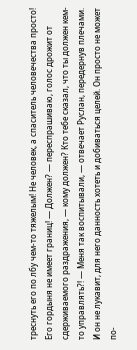треснуть его по лбу чем-то тяжелым! Не человек, а спаситель человечества просто! Его гордыня не имеет границ! — Должен? — переспрашиваю, голос дрожит от сдерживаемого раздражения, — кому должен? Кто тебе сказал, что ты должен кем-то управлять?! — Меня так воспитывали, — отвечает Руслан, передернув плечами. И он не лукавит, для него данность хотеть и добиваться целей. Он просто не может по-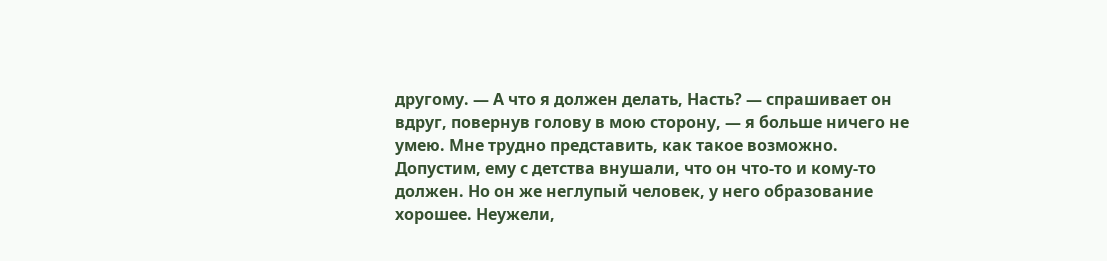другому. — А что я должен делать, Насть? — спрашивает он вдруг, повернув голову в мою сторону, — я больше ничего не умею. Мне трудно представить, как такое возможно. Допустим, ему с детства внушали, что он что-то и кому-то должен. Но он же неглупый человек, у него образование хорошее. Неужели,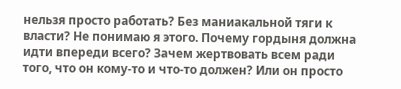нельзя просто работать? Без маниакальной тяги к власти? Не понимаю я этого. Почему гордыня должна идти впереди всего? Зачем жертвовать всем ради того, что он кому-то и что-то должен? Или он просто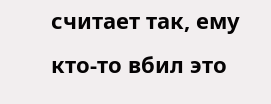считает так, ему кто-то вбил это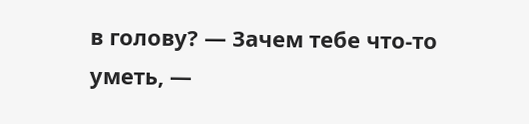в голову? — Зачем тебе что-то уметь, —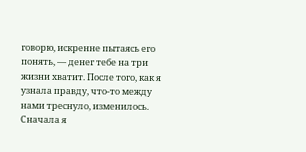говорю, искренне пытаясь его понять, — денег тебе на три жизни хватит. После того, как я узнала правду, что-то между нами треснуло, изменилось. Сначала я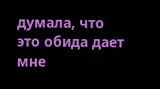думала, что это обида дает мне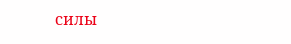силы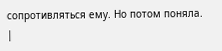сопротивляться ему. Но потом поняла. |